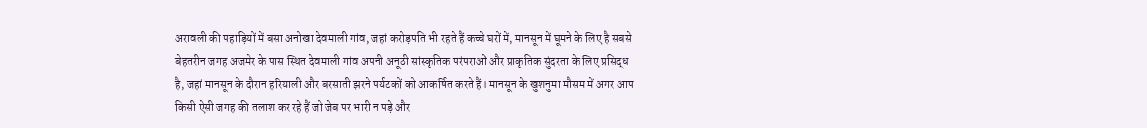अरावली की पहाड़ियों में बसा अनोखा देवमाली गांव, जहां करोड़पति भी रहते हैं कच्चे घरों में, मानसून में घूमने के लिए है सबसे बेहतरीन जगह अजमेर के पास स्थित देवमाली गांव अपनी अनूठी सांस्कृतिक परंपराओं और प्राकृतिक सुंदरता के लिए प्रसिद्ध है, जहां मानसून के दौरान हरियाली और बरसाती झरने पर्यटकों को आकर्षित करते हैं। मानसून के खुशनुमा मौसम में अगर आप किसी ऐसी जगह की तलाश कर रहे हैं जो जेब पर भारी न पड़े और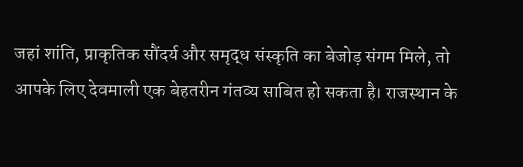जहां शांति, प्राकृतिक सौंदर्य और समृद्ध संस्कृति का बेजोड़ संगम मिले, तो आपके लिए देवमाली एक बेहतरीन गंतव्य साबित हो सकता है। राजस्थान के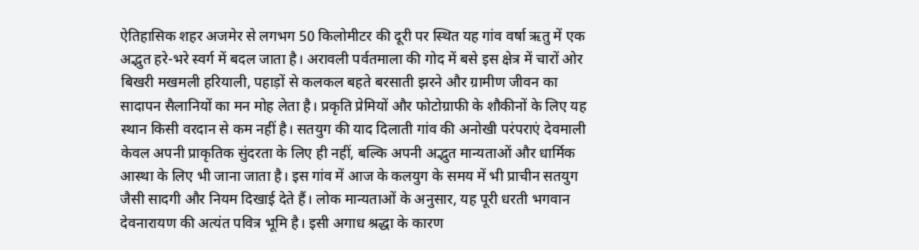ऐतिहासिक शहर अजमेर से लगभग 50 किलोमीटर की दूरी पर स्थित यह गांव वर्षा ऋतु में एक अद्भुत हरे-भरे स्वर्ग में बदल जाता है। अरावली पर्वतमाला की गोद में बसे इस क्षेत्र में चारों ओर बिखरी मखमली हरियाली, पहाड़ों से कलकल बहते बरसाती झरने और ग्रामीण जीवन का सादापन सैलानियों का मन मोह लेता है। प्रकृति प्रेमियों और फोटोग्राफी के शौकीनों के लिए यह स्थान किसी वरदान से कम नहीं है। सतयुग की याद दिलाती गांव की अनोखी परंपराएं देवमाली केवल अपनी प्राकृतिक सुंदरता के लिए ही नहीं, बल्कि अपनी अद्भुत मान्यताओं और धार्मिक आस्था के लिए भी जाना जाता है। इस गांव में आज के कलयुग के समय में भी प्राचीन सतयुग जैसी सादगी और नियम दिखाई देते हैं। लोक मान्यताओं के अनुसार, यह पूरी धरती भगवान देवनारायण की अत्यंत पवित्र भूमि है। इसी अगाध श्रद्धा के कारण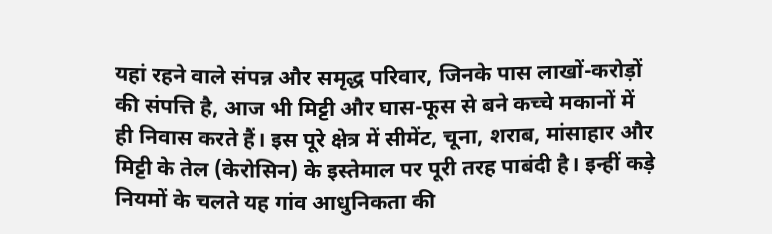यहां रहने वाले संपन्न और समृद्ध परिवार, जिनके पास लाखों-करोड़ों की संपत्ति है, आज भी मिट्टी और घास-फूस से बने कच्चे मकानों में ही निवास करते हैं। इस पूरे क्षेत्र में सीमेंट, चूना, शराब, मांसाहार और मिट्टी के तेल (केरोसिन) के इस्तेमाल पर पूरी तरह पाबंदी है। इन्हीं कड़े नियमों के चलते यह गांव आधुनिकता की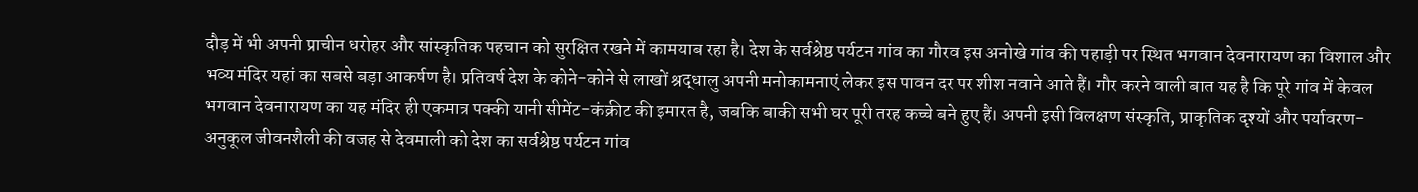दौड़ में भी अपनी प्राचीन धरोहर और सांस्कृतिक पहचान को सुरक्षित रखने में कामयाब रहा है। देश के सर्वश्रेष्ठ पर्यटन गांव का गौरव इस अनोखे गांव की पहाड़ी पर स्थित भगवान देवनारायण का विशाल और भव्य मंदिर यहां का सबसे बड़ा आकर्षण है। प्रतिवर्ष देश के कोने-कोने से लाखों श्रद्धालु अपनी मनोकामनाएं लेकर इस पावन दर पर शीश नवाने आते हैं। गौर करने वाली बात यह है कि पूरे गांव में केवल भगवान देवनारायण का यह मंदिर ही एकमात्र पक्की यानी सीमेंट-कंक्रीट की इमारत है, जबकि बाकी सभी घर पूरी तरह कच्चे बने हुए हैं। अपनी इसी विलक्षण संस्कृति, प्राकृतिक दृश्यों और पर्यावरण-अनुकूल जीवनशैली की वजह से देवमाली को देश का सर्वश्रेष्ठ पर्यटन गांव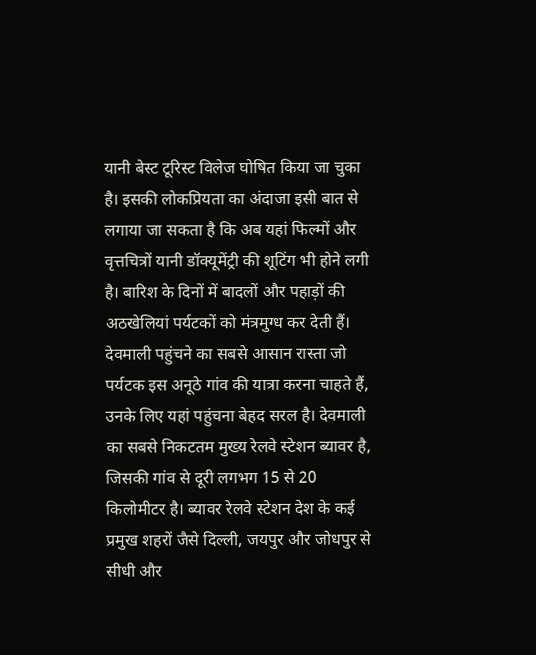यानी बेस्ट टूरिस्ट विलेज घोषित किया जा चुका है। इसकी लोकप्रियता का अंदाजा इसी बात से लगाया जा सकता है कि अब यहां फिल्मों और वृत्तचित्रों यानी डॉक्यूमेंट्री की शूटिंग भी होने लगी है। बारिश के दिनों में बादलों और पहाड़ों की अठखेलियां पर्यटकों को मंत्रमुग्ध कर देती हैं। देवमाली पहुंचने का सबसे आसान रास्ता जो पर्यटक इस अनूठे गांव की यात्रा करना चाहते हैं, उनके लिए यहां पहुंचना बेहद सरल है। देवमाली का सबसे निकटतम मुख्य रेलवे स्टेशन ब्यावर है, जिसकी गांव से दूरी लगभग 15 से 20 किलोमीटर है। ब्यावर रेलवे स्टेशन देश के कई प्रमुख शहरों जैसे दिल्ली, जयपुर और जोधपुर से सीधी और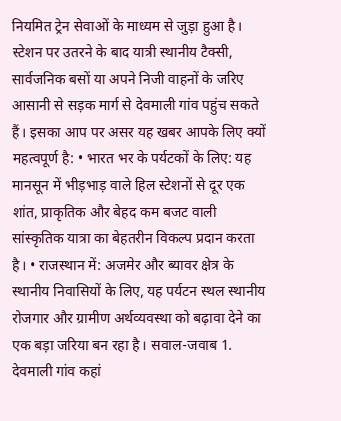नियमित ट्रेन सेवाओं के माध्यम से जुड़ा हुआ है। स्टेशन पर उतरने के बाद यात्री स्थानीय टैक्सी, सार्वजनिक बसों या अपने निजी वाहनों के जरिए आसानी से सड़क मार्ग से देवमाली गांव पहुंच सकते हैं। इसका आप पर असर यह खबर आपके लिए क्यों महत्वपूर्ण है: • भारत भर के पर्यटकों के लिए: यह मानसून में भीड़भाड़ वाले हिल स्टेशनों से दूर एक शांत, प्राकृतिक और बेहद कम बजट वाली सांस्कृतिक यात्रा का बेहतरीन विकल्प प्रदान करता है। • राजस्थान में: अजमेर और ब्यावर क्षेत्र के स्थानीय निवासियों के लिए, यह पर्यटन स्थल स्थानीय रोजगार और ग्रामीण अर्थव्यवस्था को बढ़ावा देने का एक बड़ा जरिया बन रहा है। सवाल-जवाब 1. देवमाली गांव कहां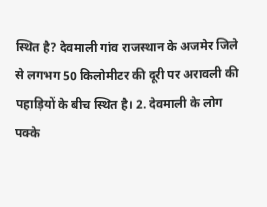स्थित है? देवमाली गांव राजस्थान के अजमेर जिले से लगभग 50 किलोमीटर की दूरी पर अरावली की पहाड़ियों के बीच स्थित है। 2. देवमाली के लोग पक्के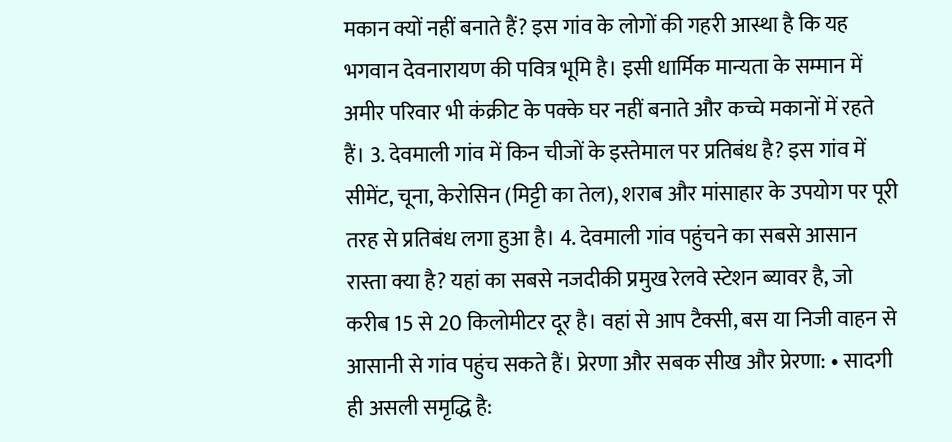मकान क्यों नहीं बनाते हैं? इस गांव के लोगों की गहरी आस्था है कि यह भगवान देवनारायण की पवित्र भूमि है। इसी धार्मिक मान्यता के सम्मान में अमीर परिवार भी कंक्रीट के पक्के घर नहीं बनाते और कच्चे मकानों में रहते हैं। 3. देवमाली गांव में किन चीजों के इस्तेमाल पर प्रतिबंध है? इस गांव में सीमेंट, चूना, केरोसिन (मिट्टी का तेल), शराब और मांसाहार के उपयोग पर पूरी तरह से प्रतिबंध लगा हुआ है। 4. देवमाली गांव पहुंचने का सबसे आसान रास्ता क्या है? यहां का सबसे नजदीकी प्रमुख रेलवे स्टेशन ब्यावर है, जो करीब 15 से 20 किलोमीटर दूर है। वहां से आप टैक्सी, बस या निजी वाहन से आसानी से गांव पहुंच सकते हैं। प्रेरणा और सबक सीख और प्रेरणा: • सादगी ही असली समृद्धि है: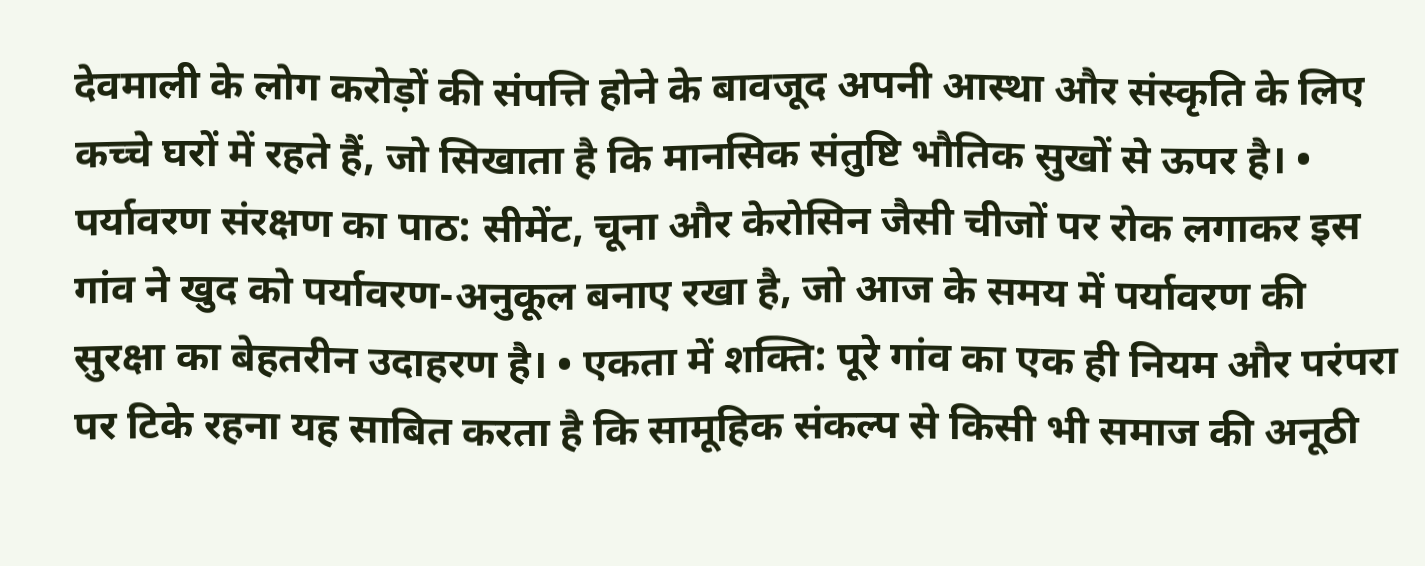देवमाली के लोग करोड़ों की संपत्ति होने के बावजूद अपनी आस्था और संस्कृति के लिए कच्चे घरों में रहते हैं, जो सिखाता है कि मानसिक संतुष्टि भौतिक सुखों से ऊपर है। • पर्यावरण संरक्षण का पाठ: सीमेंट, चूना और केरोसिन जैसी चीजों पर रोक लगाकर इस गांव ने खुद को पर्यावरण-अनुकूल बनाए रखा है, जो आज के समय में पर्यावरण की सुरक्षा का बेहतरीन उदाहरण है। • एकता में शक्ति: पूरे गांव का एक ही नियम और परंपरा पर टिके रहना यह साबित करता है कि सामूहिक संकल्प से किसी भी समाज की अनूठी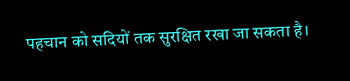पहचान को सदियों तक सुरक्षित रखा जा सकता है।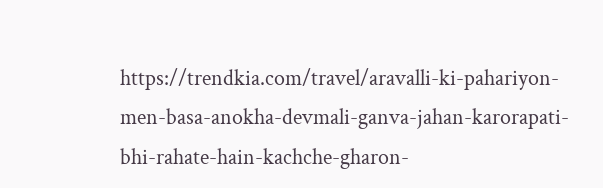https://trendkia.com/travel/aravalli-ki-pahariyon-men-basa-anokha-devmali-ganva-jahan-karorapati-bhi-rahate-hain-kachche-gharon-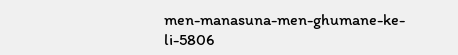men-manasuna-men-ghumane-ke-li-5806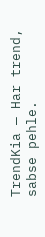TrendKia — Har trend, sabse pehle.